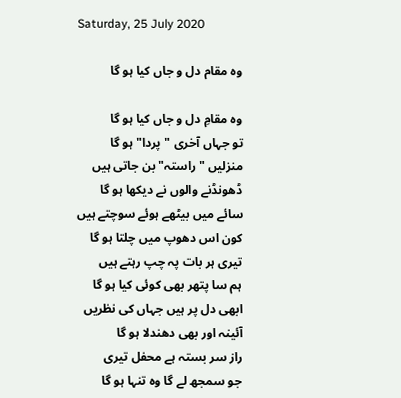Saturday, 25 July 2020

وہ مقام دل و جاں کیا ہو گا

وہ مقامِ دل و جاں کیا ہو گا
تو جہاں آخری "پردا" ہو گا
منزلیں "راستہ" بن جاتی ہیں
ڈھونڈنے والوں نے دیکھا ہو گا
سائے میں بیٹھے ہوئے سوچتے ہیں
کون اس دھوپ میں چلتا ہو گا
تیری ہر بات پہ چپ رہتے ہیں
ہم سا پتھر بھی کوئی کیا ہو گا
ابھی دل پر ہیں جہاں کی نظریں
آئینہ اور بھی دھندلا ہو گا
راز سر بستہ ہے محفل تیری
جو سمجھ لے گا وہ تنہا ہو گا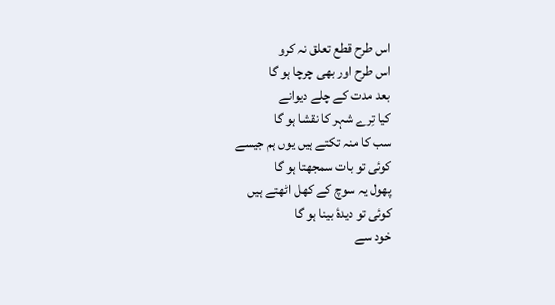اس طرح قطع تعلق نہ کرو
اس طرح اور بھی چرچا ہو گا
بعد مدت کے چلے دیوانے
کیا تِرے شہر کا نقشا ہو گا
سب کا منہ تکتے ہیں یوں ہم جیسے
کوئی تو بات سمجھتا ہو گا
پھول یہ سوچ کے کھل اٹھتے ہیں
کوئی تو دیدۂ بینا ہو گا
خود سے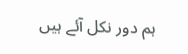ہم دور نکل آئے ہیں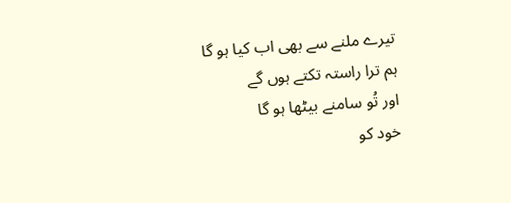تیرے ملنے سے بھی اب کیا ہو گا
ہم ترا راستہ تکتے ہوں گے
اور تُو سامنے بیٹھا ہو گا
خود کو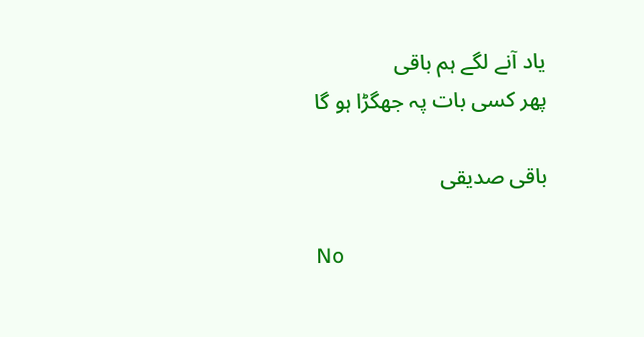یاد آنے لگے ہم باقی
پھر کسی بات پہ جھگڑا ہو گا

باقی صدیقی

No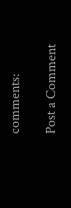comments:

Post a Comment